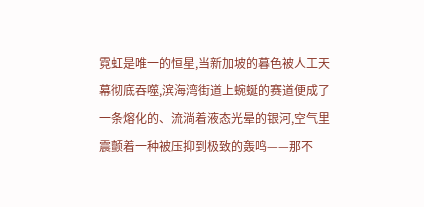霓虹是唯一的恒星,当新加坡的暮色被人工天幕彻底吞噬,滨海湾街道上蜿蜒的赛道便成了一条熔化的、流淌着液态光晕的银河,空气里震颤着一种被压抑到极致的轰鸣——那不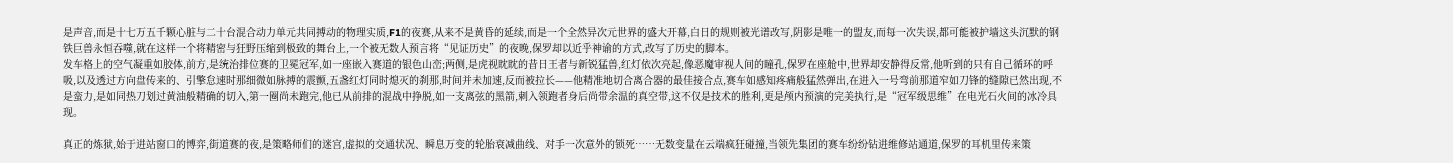是声音,而是十七万五千颗心脏与二十台混合动力单元共同搏动的物理实质,F1的夜赛,从来不是黄昏的延续,而是一个全然异次元世界的盛大开幕,白日的规则被光谱改写,阴影是唯一的盟友,而每一次失误,都可能被护墙这头沉默的钢铁巨兽永恒吞噬,就在这样一个将精密与狂野压缩到极致的舞台上,一个被无数人预言将“见证历史”的夜晚,保罗却以近乎神谕的方式,改写了历史的脚本。
发车格上的空气凝重如胶体,前方,是统治排位赛的卫冕冠军,如一座嵌入赛道的银色山峦;两侧,是虎视眈眈的昔日王者与新锐猛兽,红灯依次亮起,像恶魔审视人间的瞳孔,保罗在座舱中,世界却安静得反常,他听到的只有自己循环的呼吸,以及透过方向盘传来的、引擎怠速时那细微如脉搏的震颤,五盏红灯同时熄灭的刹那,时间并未加速,反而被拉长——他精准地切合离合器的最佳接合点,赛车如感知疼痛般猛然弹出,在进入一号弯前那道窄如刀锋的缝隙已然出现,不是蛮力,是如同热刀划过黄油般精确的切入,第一圈尚未跑完,他已从前排的混战中挣脱,如一支离弦的黑箭,刺入领跑者身后尚带余温的真空带,这不仅是技术的胜利,更是颅内预演的完美执行,是“冠军级思维”在电光石火间的冰冷具现。

真正的炼狱,始于进站窗口的博弈,街道赛的夜,是策略师们的迷宫,虚拟的交通状况、瞬息万变的轮胎衰减曲线、对手一次意外的锁死……无数变量在云端疯狂碰撞,当领先集团的赛车纷纷钻进维修站通道,保罗的耳机里传来策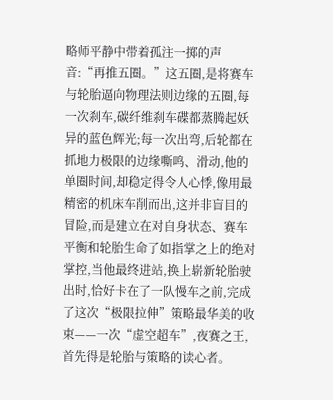略师平静中带着孤注一掷的声音:“再推五圈。”这五圈,是将赛车与轮胎逼向物理法则边缘的五圈,每一次刹车,碳纤维刹车碟都蒸腾起妖异的蓝色辉光;每一次出弯,后轮都在抓地力极限的边缘嘶鸣、滑动,他的单圈时间,却稳定得令人心悸,像用最精密的机床车削而出,这并非盲目的冒险,而是建立在对自身状态、赛车平衡和轮胎生命了如指掌之上的绝对掌控,当他最终进站,换上崭新轮胎驶出时,恰好卡在了一队慢车之前,完成了这次“极限拉伸”策略最华美的收束——一次“虚空超车”,夜赛之王,首先得是轮胎与策略的读心者。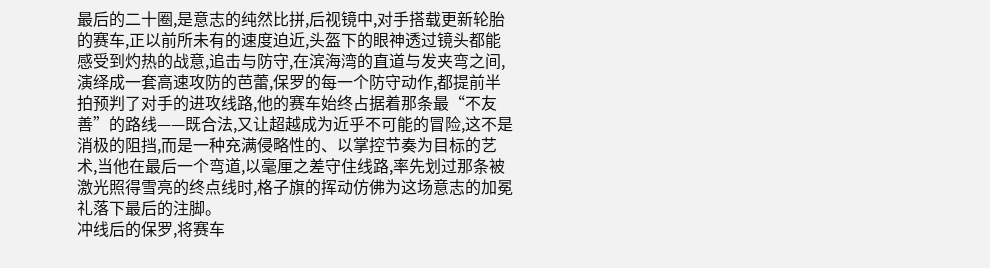最后的二十圈,是意志的纯然比拼,后视镜中,对手搭载更新轮胎的赛车,正以前所未有的速度迫近,头盔下的眼神透过镜头都能感受到灼热的战意,追击与防守,在滨海湾的直道与发夹弯之间,演绎成一套高速攻防的芭蕾,保罗的每一个防守动作,都提前半拍预判了对手的进攻线路,他的赛车始终占据着那条最“不友善”的路线——既合法,又让超越成为近乎不可能的冒险,这不是消极的阻挡,而是一种充满侵略性的、以掌控节奏为目标的艺术,当他在最后一个弯道,以毫厘之差守住线路,率先划过那条被激光照得雪亮的终点线时,格子旗的挥动仿佛为这场意志的加冕礼落下最后的注脚。
冲线后的保罗,将赛车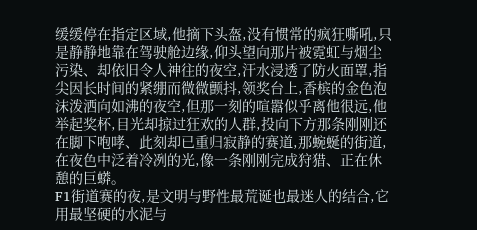缓缓停在指定区域,他摘下头盔,没有惯常的疯狂嘶吼,只是静静地靠在驾驶舱边缘,仰头望向那片被霓虹与烟尘污染、却依旧令人神往的夜空,汗水浸透了防火面罩,指尖因长时间的紧绷而微微颤抖,领奖台上,香槟的金色泡沫泼洒向如沸的夜空,但那一刻的喧嚣似乎离他很远,他举起奖杯,目光却掠过狂欢的人群,投向下方那条刚刚还在脚下咆哮、此刻却已重归寂静的赛道,那蜿蜒的街道,在夜色中泛着冷冽的光,像一条刚刚完成狩猎、正在休憩的巨蟒。
F1街道赛的夜,是文明与野性最荒诞也最迷人的结合,它用最坚硬的水泥与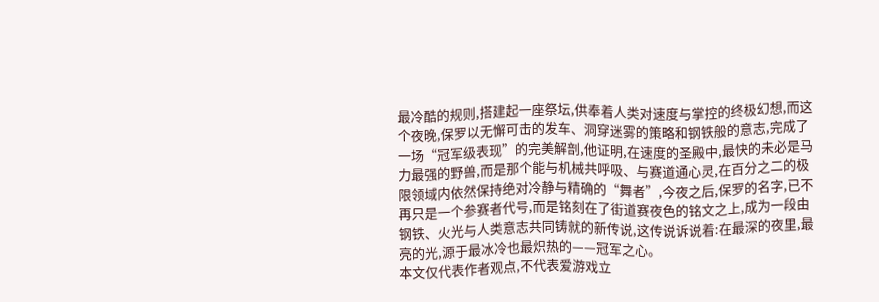最冷酷的规则,搭建起一座祭坛,供奉着人类对速度与掌控的终极幻想,而这个夜晚,保罗以无懈可击的发车、洞穿迷雾的策略和钢铁般的意志,完成了一场“冠军级表现”的完美解剖,他证明,在速度的圣殿中,最快的未必是马力最强的野兽,而是那个能与机械共呼吸、与赛道通心灵,在百分之二的极限领域内依然保持绝对冷静与精确的“舞者”,今夜之后,保罗的名字,已不再只是一个参赛者代号,而是铭刻在了街道赛夜色的铭文之上,成为一段由钢铁、火光与人类意志共同铸就的新传说,这传说诉说着:在最深的夜里,最亮的光,源于最冰冷也最炽热的——冠军之心。
本文仅代表作者观点,不代表爱游戏立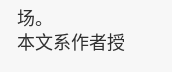场。
本文系作者授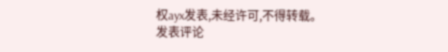权ayx发表,未经许可,不得转载。
发表评论